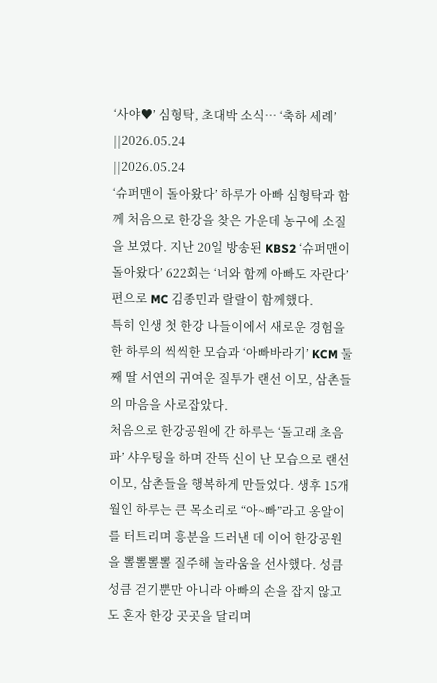‘사야♥’ 심형탁, 초대박 소식… ‘축하 세례’
||2026.05.24
||2026.05.24
‘슈퍼맨이 돌아왔다’ 하루가 아빠 심형탁과 함께 처음으로 한강을 찾은 가운데 농구에 소질을 보였다. 지난 20일 방송된 KBS2 ‘슈퍼맨이 돌아왔다’ 622회는 ‘너와 함께 아빠도 자란다’편으로 MC 김종민과 랄랄이 함께했다.
특히 인생 첫 한강 나들이에서 새로운 경험을 한 하루의 씩씩한 모습과 ‘아빠바라기’ KCM 둘째 딸 서연의 귀여운 질투가 랜선 이모, 삼촌들의 마음을 사로잡았다.
처음으로 한강공원에 간 하루는 ‘돌고래 초음파’ 샤우팅을 하며 잔뜩 신이 난 모습으로 랜선 이모, 삼촌들을 행복하게 만들었다. 생후 15개월인 하루는 큰 목소리로 “아~빠”라고 옹알이를 터트리며 흥분을 드러낸 데 이어 한강공원을 뽈뽈뽈뽈 질주해 놀라움을 선사했다. 성큼성큼 걷기뿐만 아니라 아빠의 손을 잡지 않고도 혼자 한강 곳곳을 달리며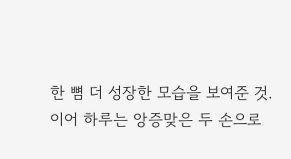한 뼘 더 성장한 모습을 보여준 것.
이어 하루는 앙증맞은 두 손으로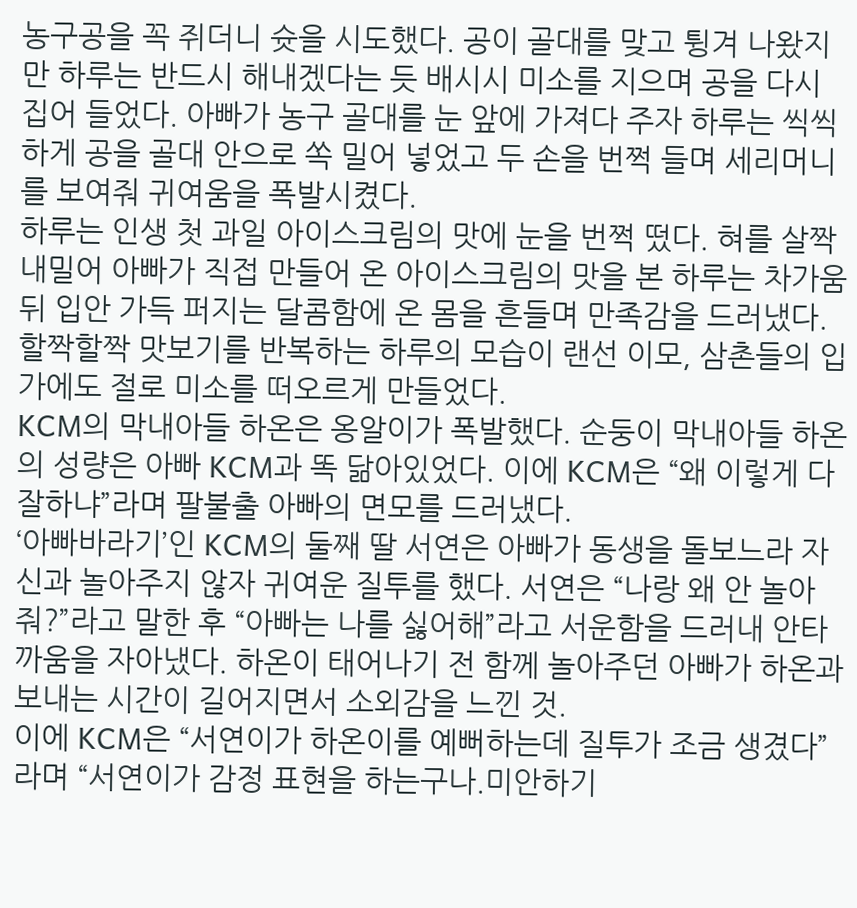농구공을 꼭 쥐더니 슛을 시도했다. 공이 골대를 맞고 튕겨 나왔지만 하루는 반드시 해내겠다는 듯 배시시 미소를 지으며 공을 다시 집어 들었다. 아빠가 농구 골대를 눈 앞에 가져다 주자 하루는 씩씩하게 공을 골대 안으로 쏙 밀어 넣었고 두 손을 번쩍 들며 세리머니를 보여줘 귀여움을 폭발시켰다.
하루는 인생 첫 과일 아이스크림의 맛에 눈을 번쩍 떴다. 혀를 살짝 내밀어 아빠가 직접 만들어 온 아이스크림의 맛을 본 하루는 차가움 뒤 입안 가득 퍼지는 달콤함에 온 몸을 흔들며 만족감을 드러냈다. 할짝할짝 맛보기를 반복하는 하루의 모습이 랜선 이모, 삼촌들의 입가에도 절로 미소를 떠오르게 만들었다.
KCM의 막내아들 하온은 옹알이가 폭발했다. 순둥이 막내아들 하온의 성량은 아빠 KCM과 똑 닮아있었다. 이에 KCM은 “왜 이렇게 다 잘하냐”라며 팔불출 아빠의 면모를 드러냈다.
‘아빠바라기’인 KCM의 둘째 딸 서연은 아빠가 동생을 돌보느라 자신과 놀아주지 않자 귀여운 질투를 했다. 서연은 “나랑 왜 안 놀아줘?”라고 말한 후 “아빠는 나를 싫어해”라고 서운함을 드러내 안타까움을 자아냈다. 하온이 태어나기 전 함께 놀아주던 아빠가 하온과 보내는 시간이 길어지면서 소외감을 느낀 것.
이에 KCM은 “서연이가 하온이를 예뻐하는데 질투가 조금 생겼다”라며 “서연이가 감정 표현을 하는구나.미안하기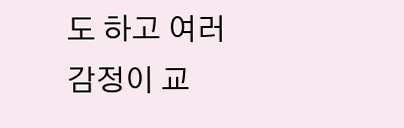도 하고 여러 감정이 교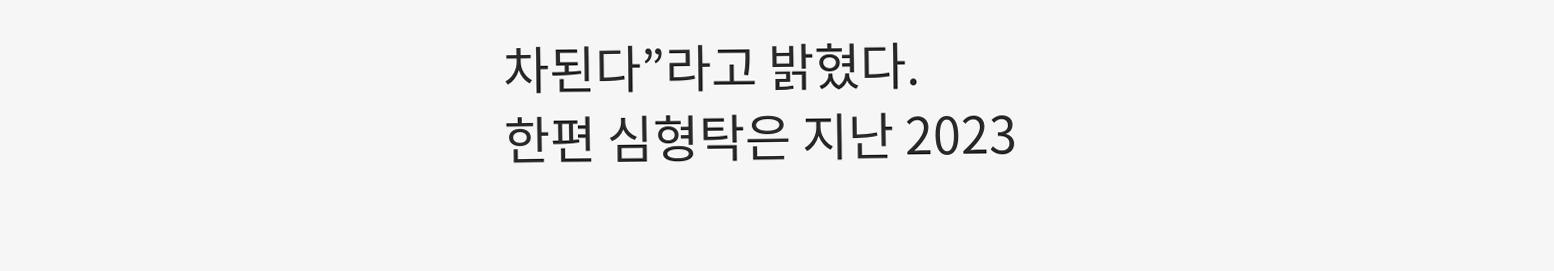차된다”라고 밝혔다.
한편 심형탁은 지난 2023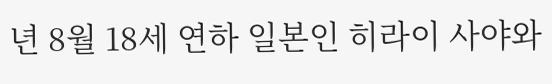년 8월 18세 연하 일본인 히라이 사야와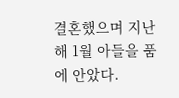결혼했으며 지난해 1월 아들을 품에 안았다.